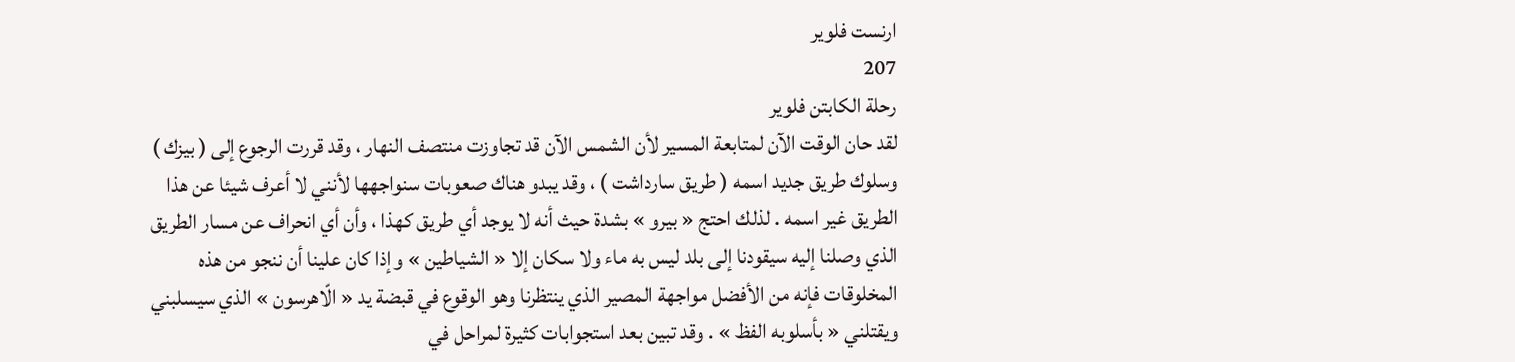ارنست فلوير
207
رحلة الكابتن فلوير
لقد حان الوقت الآن لمتابعة المسير لأن الشمس الآن قد تجاوزت منتصف النهار ، وقد قررت الرجوع إلى ( بيزك ) وسلوك طريق جديد اسمه ( طريق سارداشت ) ، وقد يبدو هناك صعوبات سنواجهها لأنني لا أعرف شيئا عن هذا الطريق غير اسمه . لذلك احتج « بيرو » بشدة حيث أنه لا يوجد أي طريق كهذا ، وأن أي انحراف عن مسار الطريق الذي وصلنا إليه سيقودنا إلى بلد ليس به ماء ولا سكان إلا « الشياطين » وإذا كان علينا أن ننجو من هذه المخلوقات فإنه من الأفضل مواجهة المصير الذي ينتظرنا وهو الوقوع في قبضة يد « الّاهرسون » الذي سيسلبني ويقتلني « بأسلوبه الفظ » . وقد تبين بعد استجوابات كثيرة لمراحل في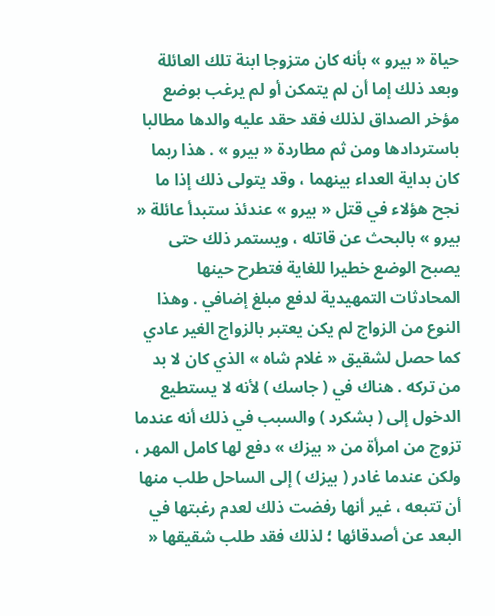حياة « بيرو » بأنه كان متزوجا ابنة تلك العائلة وبعد ذلك إما أن لم يتمكن أو لم يرغب بوضع مؤخر الصداق لذلك فقد حقد عليه والدها مطالبا باستردادها ومن ثم مطاردة « بيرو » . هذا ربما كان بداية العداء بينهما ، وقد يتولى ذلك إذا ما نجح هؤلاء في قتل « بيرو » عندئذ ستبدأ عائلة « بيرو » بالبحث عن قاتله ، ويستمر ذلك حتى يصبح الوضع خطيرا للغاية فتطرح حينها المحادثات التمهيدية لدفع مبلغ إضافي . وهذا النوع من الزواج لم يكن يعتبر بالزواج الغير عادي كما حصل لشقيق « غلام شاه » الذي كان لا بد من تركه . هناك في ( جاسك ) لأنه لا يستطيع الدخول إلى ( بشكرد ) والسبب في ذلك أنه عندما تزوج من امرأة من « بيزك » دفع لها كامل المهر ، ولكن عندما غادر ( بيزك ) إلى الساحل طلب منها أن تتبعه ، غير أنها رفضت ذلك لعدم رغبتها في البعد عن أصدقائها ؛ لذلك فقد طلب شقيقها «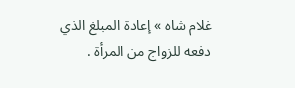غلام شاه » إعادة المبلغ الذي دفعه للزواج من المرأة .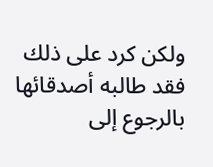ولكن كرد على ذلك فقد طالبه أصدقائها بالرجوع إلى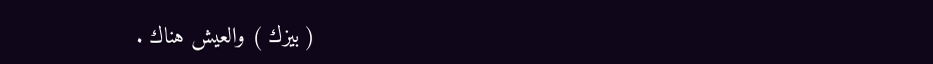( بيزك ) والعيش هناك .